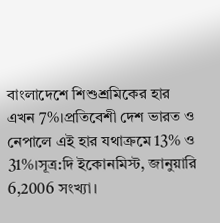বাংলাদেশে শিশুশ্রমিকের হার এখন 7%।প্রতিবেশী দেশ ভারত ও নেপালে এই হার যথাক্রমে 13% ও 31%।সূত্র:দি ইকোনমিস্ট, জানুয়ারি 6,2006 সংখ্যা।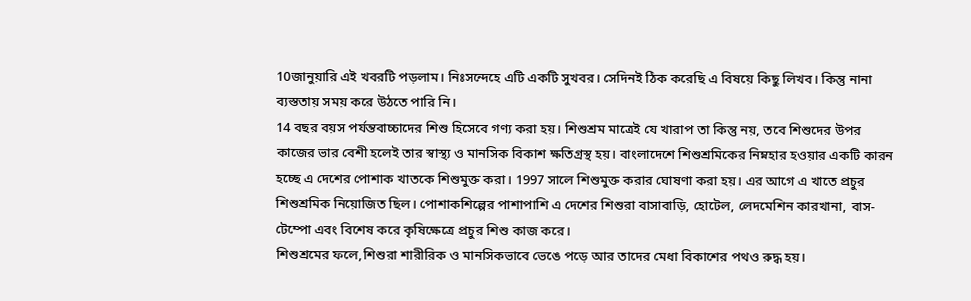10জানুয়ারি এই খবরটি পড়লাম। নিঃসন্দেহে এটি একটি সুখবর। সেদিনই ঠিক করেছি এ বিষয়ে কিছু লিখব। কিন্তু নানা ব্যস্ততায় সময় করে উঠতে পারি নি।
14 বছর বয়স পর্যন্তবাচ্চাদের শিশু হিসেবে গণ্য করা হয়। শিশুশ্রম মাত্রেই যে খারাপ তা কিন্তু নয়, তবে শিশুদের উপর কাজের ভার বেশী হলেই তার স্বাস্থ্য ও মানসিক বিকাশ ক্ষতিগ্রস্থ হয়। বাংলাদেশে শিশুশ্রমিকের নিম্নহার হওয়ার একটি কারন হচ্ছে এ দেশের পোশাক খাতকে শিশুমুক্ত করা। 1997 সালে শিশুমুক্ত করার ঘোষণা করা হয়। এর আগে এ খাতে প্রচুর শিশুশ্রমিক নিয়োজিত ছিল। পোশাকশিল্পের পাশাপাশি এ দেশের শিশুরা বাসাবাড়ি, হোটেল, লেদমেশিন কারখানা, বাস-টেম্পো এবং বিশেষ করে কৃষিক্ষেত্রে প্রচুর শিশু কাজ করে।
শিশুশ্রমের ফলে,শিশুরা শারীরিক ও মানসিকভাবে ভেঙে পড়ে আর তাদের মেধা বিকাশের পথও রুদ্ধ হয়।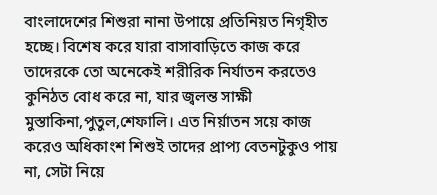বাংলাদেশের শিশুরা নানা উপায়ে প্রতিনিয়ত নিগৃহীত হচ্ছে। বিশেষ করে যারা বাসাবাড়িতে কাজ করে তাদেরকে তো অনেকেই শরীরিক নির্যাতন করতেও কুনিঠত বোধ করে না, যার জ্বলন্ত সাক্ষী মুস্তাকিনা,পুতুল,শেফালি। এত নির্য়াতন সয়ে কাজ করেও অধিকাংশ শিশুই তাদের প্রাপ্য বেতনটুকুও পায় না, সেটা নিয়ে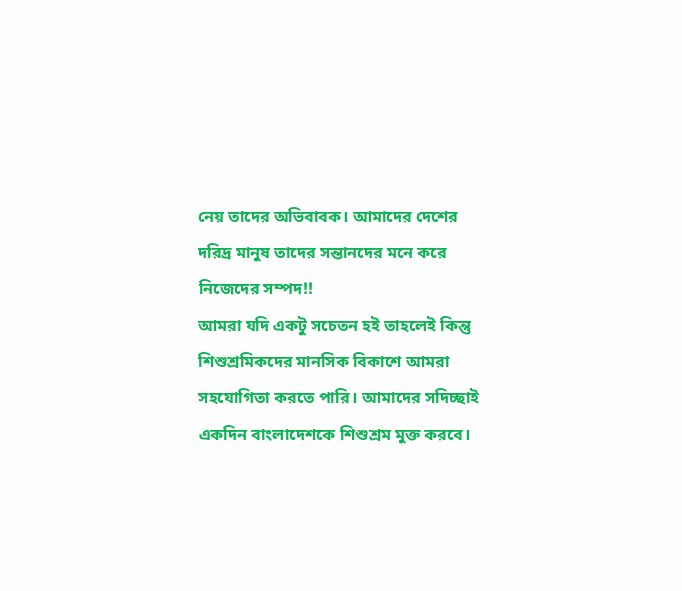নেয় তাদের অভিবাবক। আমাদের দেশের দরিদ্র মানুষ তাদের সন্তানদের মনে করে নিজেদের সম্পদ!!
আমরা যদি একটু সচেতন হই তাহলেই কিন্তু শিশুশ্রমিকদের মানসিক বিকাশে আমরা সহযোগিতা করতে পারি। আমাদের সদিচ্ছাই একদিন বাংলাদেশকে শিশুশ্রম মুক্ত করবে।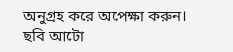অনুগ্রহ করে অপেক্ষা করুন। ছবি আটো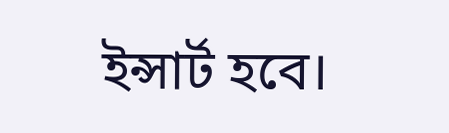ইন্সার্ট হবে।